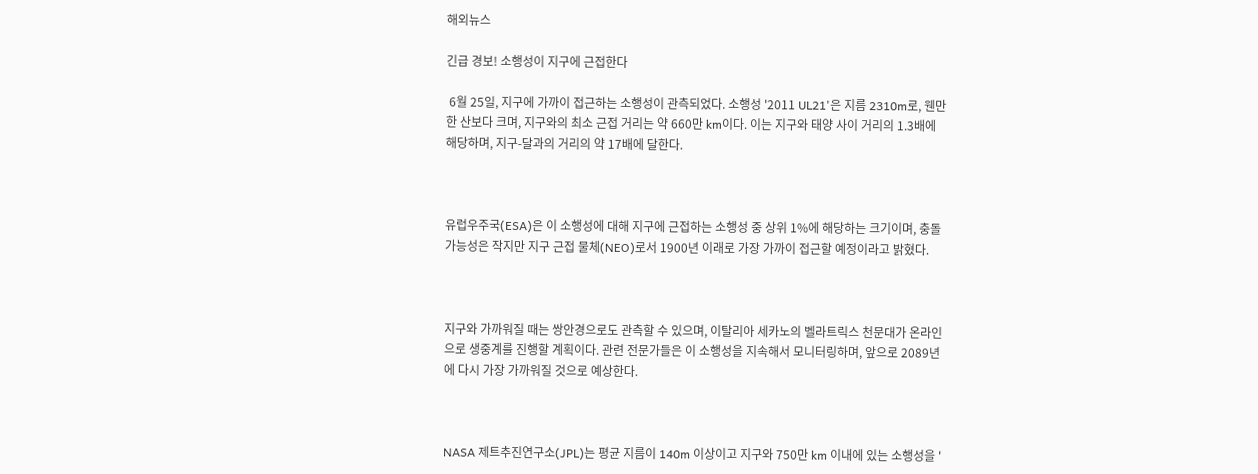해외뉴스

긴급 경보! 소행성이 지구에 근접한다

 6월 25일, 지구에 가까이 접근하는 소행성이 관측되었다. 소행성 '2011 UL21'은 지름 2310m로, 웬만한 산보다 크며, 지구와의 최소 근접 거리는 약 660만 km이다. 이는 지구와 태양 사이 거리의 1.3배에 해당하며, 지구-달과의 거리의 약 17배에 달한다.



유럽우주국(ESA)은 이 소행성에 대해 지구에 근접하는 소행성 중 상위 1%에 해당하는 크기이며, 충돌 가능성은 작지만 지구 근접 물체(NEO)로서 1900년 이래로 가장 가까이 접근할 예정이라고 밝혔다.



지구와 가까워질 때는 쌍안경으로도 관측할 수 있으며, 이탈리아 세카노의 벨라트릭스 천문대가 온라인으로 생중계를 진행할 계획이다. 관련 전문가들은 이 소행성을 지속해서 모니터링하며, 앞으로 2089년에 다시 가장 가까워질 것으로 예상한다.



NASA 제트추진연구소(JPL)는 평균 지름이 140m 이상이고 지구와 750만 km 이내에 있는 소행성을 '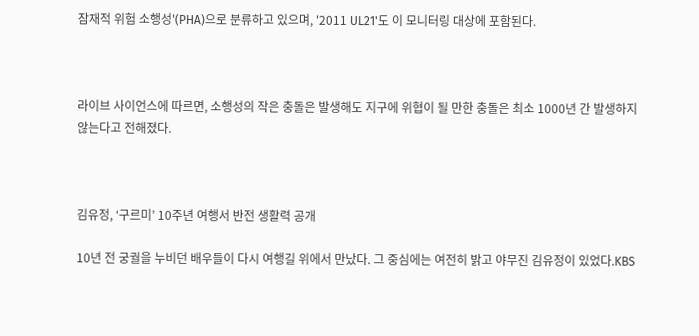잠재적 위험 소행성'(PHA)으로 분류하고 있으며, '2011 UL21'도 이 모니터링 대상에 포함된다.



라이브 사이언스에 따르면, 소행성의 작은 충돌은 발생해도 지구에 위협이 될 만한 충돌은 최소 1000년 간 발생하지 않는다고 전해졌다.



김유정, ‘구르미’ 10주년 여행서 반전 생활력 공개

10년 전 궁궐을 누비던 배우들이 다시 여행길 위에서 만났다. 그 중심에는 여전히 밝고 야무진 김유정이 있었다.KBS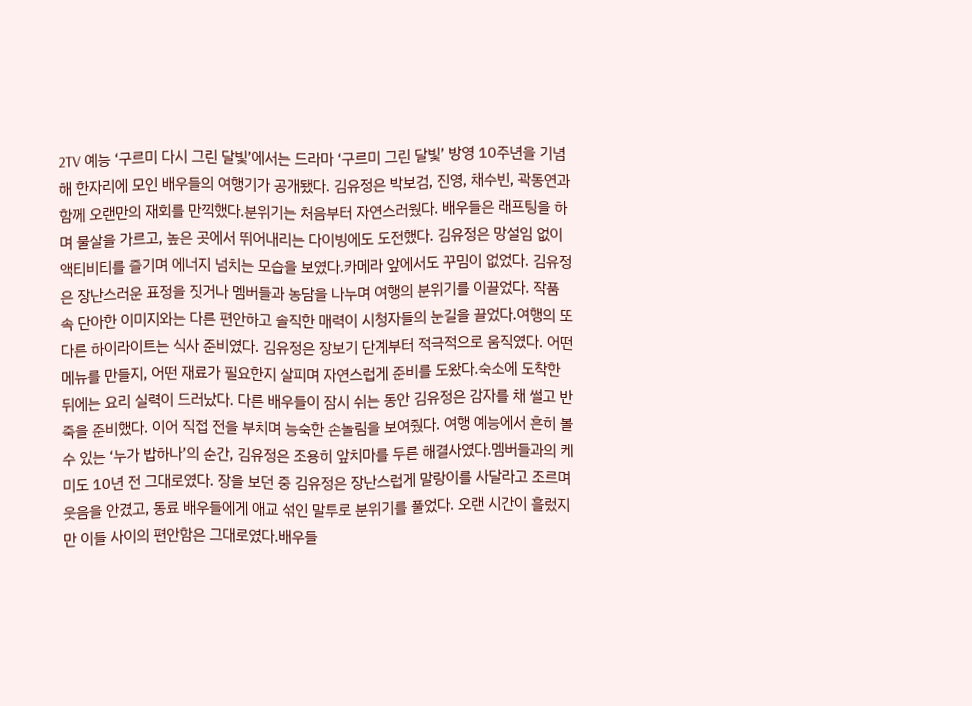2TV 예능 ‘구르미 다시 그린 달빛’에서는 드라마 ‘구르미 그린 달빛’ 방영 10주년을 기념해 한자리에 모인 배우들의 여행기가 공개됐다. 김유정은 박보검, 진영, 채수빈, 곽동연과 함께 오랜만의 재회를 만끽했다.분위기는 처음부터 자연스러웠다. 배우들은 래프팅을 하며 물살을 가르고, 높은 곳에서 뛰어내리는 다이빙에도 도전했다. 김유정은 망설임 없이 액티비티를 즐기며 에너지 넘치는 모습을 보였다.카메라 앞에서도 꾸밈이 없었다. 김유정은 장난스러운 표정을 짓거나 멤버들과 농담을 나누며 여행의 분위기를 이끌었다. 작품 속 단아한 이미지와는 다른 편안하고 솔직한 매력이 시청자들의 눈길을 끌었다.여행의 또 다른 하이라이트는 식사 준비였다. 김유정은 장보기 단계부터 적극적으로 움직였다. 어떤 메뉴를 만들지, 어떤 재료가 필요한지 살피며 자연스럽게 준비를 도왔다.숙소에 도착한 뒤에는 요리 실력이 드러났다. 다른 배우들이 잠시 쉬는 동안 김유정은 감자를 채 썰고 반죽을 준비했다. 이어 직접 전을 부치며 능숙한 손놀림을 보여줬다. 여행 예능에서 흔히 볼 수 있는 ‘누가 밥하나’의 순간, 김유정은 조용히 앞치마를 두른 해결사였다.멤버들과의 케미도 10년 전 그대로였다. 장을 보던 중 김유정은 장난스럽게 말랑이를 사달라고 조르며 웃음을 안겼고, 동료 배우들에게 애교 섞인 말투로 분위기를 풀었다. 오랜 시간이 흘렀지만 이들 사이의 편안함은 그대로였다.배우들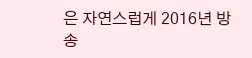은 자연스럽게 2016년 방송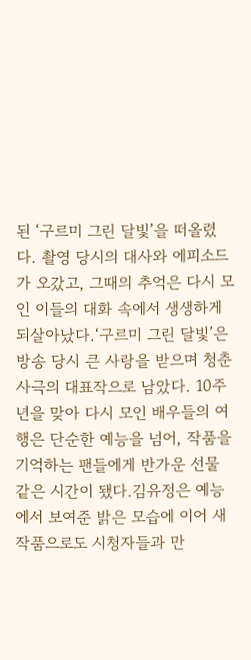된 ‘구르미 그린 달빛’을 떠올렸다. 촬영 당시의 대사와 에피소드가 오갔고, 그때의 추억은 다시 모인 이들의 대화 속에서 생생하게 되살아났다.‘구르미 그린 달빛’은 방송 당시 큰 사랑을 받으며 청춘 사극의 대표작으로 남았다. 10주년을 맞아 다시 모인 배우들의 여행은 단순한 예능을 넘어, 작품을 기억하는 팬들에게 반가운 선물 같은 시간이 됐다.김유정은 예능에서 보여준 밝은 모습에 이어 새 작품으로도 시청자들과 만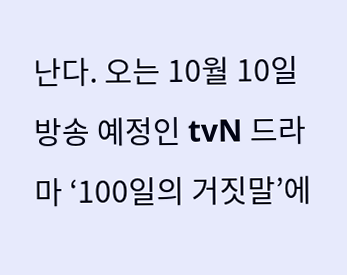난다. 오는 10월 10일 방송 예정인 tvN 드라마 ‘100일의 거짓말’에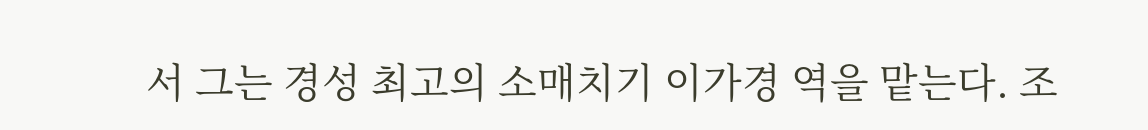서 그는 경성 최고의 소매치기 이가경 역을 맡는다. 조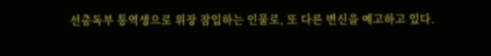선총독부 통역생으로 위장 잠입하는 인물로, 또 다른 변신을 예고하고 있다.